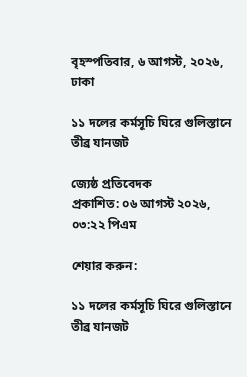বৃহস্পতিবার, ৬ আগস্ট, ২০২৬, ঢাকা

১১ দলের কর্মসূচি ঘিরে গুলিস্তানে তীব্র যানজট

জ্যেষ্ঠ প্রতিবেদক
প্রকাশিত: ০৬ আগস্ট ২০২৬, ০৩:২২ পিএম

শেয়ার করুন:

১১ দলের কর্মসূচি ঘিরে গুলিস্তানে তীব্র যানজট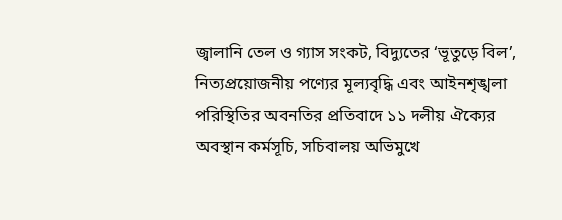জ্বালানি তেল ও গ্যাস সংকট, বিদ্যুতের ‘ভূতুড়ে বিল’, নিত্যপ্রয়োজনীয় পণ্যের মূল্যবৃদ্ধি এবং আইনশৃঙ্খলা পরিস্থিতির অবনতির প্রতিবাদে ১১ দলীয় ঐক্যের অবস্থান কর্মসূচি, সচিবালয় অভিমুখে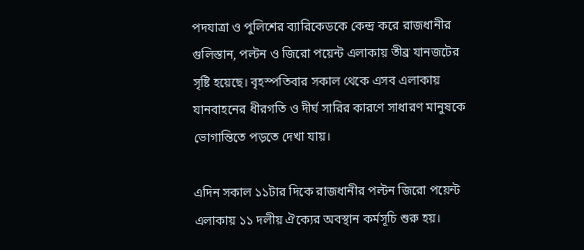পদযাত্রা ও পুলিশের ব্যারিকেডকে কেন্দ্র করে রাজধানীর গুলিস্তান, পল্টন ও জিরো পয়েন্ট এলাকায় তীব্র যানজটের সৃষ্টি হয়েছে। বৃহস্পতিবার সকাল থেকে এসব এলাকায় যানবাহনের ধীরগতি ও দীর্ঘ সারির কারণে সাধারণ মানুষকে ভোগান্তিতে পড়তে দেখা যায়।

এদিন সকাল ১১টার দিকে রাজধানীর পল্টন জিরো পয়েন্ট এলাকায় ১১ দলীয় ঐক্যের অবস্থান কর্মসূচি শুরু হয়।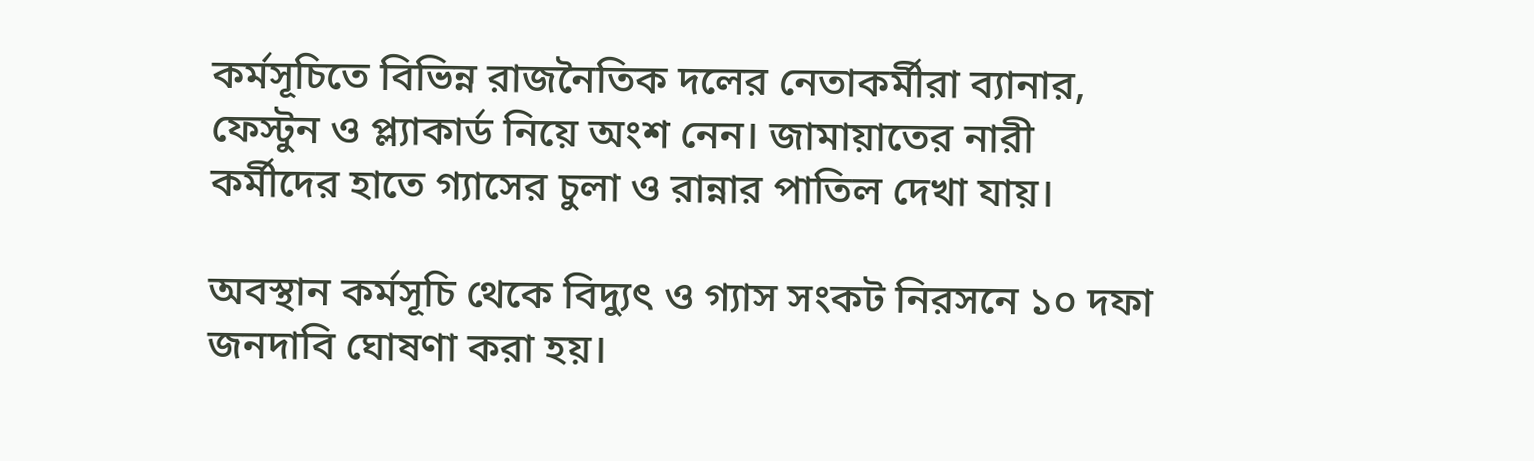কর্মসূচিতে বিভিন্ন রাজনৈতিক দলের নেতাকর্মীরা ব্যানার, ফেস্টুন ও প্ল্যাকার্ড নিয়ে অংশ নেন। জামায়াতের নারী কর্মীদের হাতে গ্যাসের চুলা ও রান্নার পাতিল দেখা যায়।

অবস্থান কর্মসূচি থেকে বিদ্যুৎ ও গ্যাস সংকট নিরসনে ১০ দফা জনদাবি ঘোষণা করা হয়।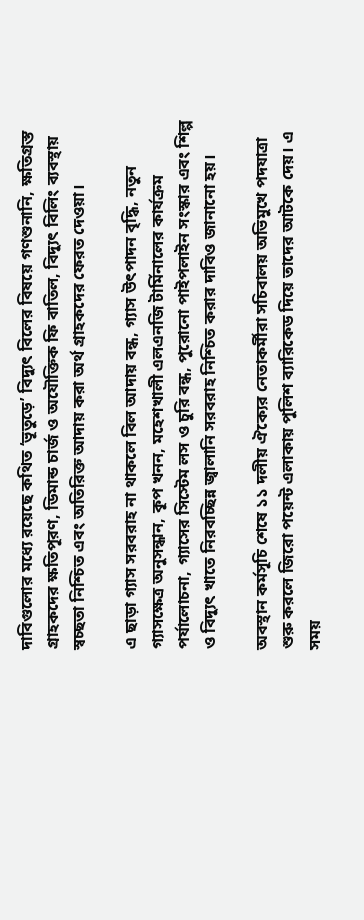দাবিগুলোর মধ্যে রয়েছে কথিত ‘ভূতুড়ে’ বিদ্যুৎ বিলের বিষয়ে গণশুনানি, ক্ষতিগ্রস্ত গ্রাহকদের ক্ষতিপূরণ, ডিমান্ড চার্জ ও অযৌক্তিক ফি বাতিল, বিদ্যুৎ বিলিং ব্যবস্থায় স্বচ্ছতা নিশ্চিত এবং অতিরিক্ত আদায় করা অর্থ গ্রাহকদের ফেরত দেওয়া।

এ ছাড়া গ্যাস সরবরাহ না থাকলে বিল আদায় বন্ধ, গ্যাস উৎপাদন বৃদ্ধি, নতুন গ্যাসক্ষেত্র অনুসন্ধান, কূপ খনন, মহেশখালী এলএনজি টার্মিনালের কার্যক্রম পর্যালোচনা, গ্যাসের সিস্টেম লস ও চুরি বন্ধ, পুরোনো পাইপলাইন সংস্কার এবং শিল্প ও বিদ্যুৎ খাতে নিরবচ্ছিন্ন জ্বালানি সরবরাহ নিশ্চিত করার দাবিও জানানো হয়।

অবস্থান কর্মসূচি শেষে ১১ দলীয় ঐক্যের নেতাকর্মীরা সচিবালয় অভিমুখে পদযাত্রা শুরু করলে জিরো পয়েন্ট এলাকায় পুলিশ ব্যারিকেড দিয়ে তাদের আটকে দেয়। এ সময়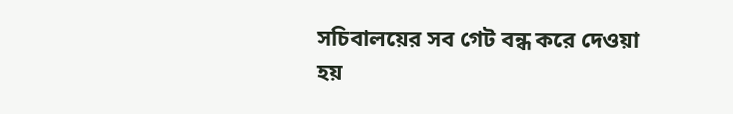সচিবালয়ের সব গেট বন্ধ করে দেওয়া হয়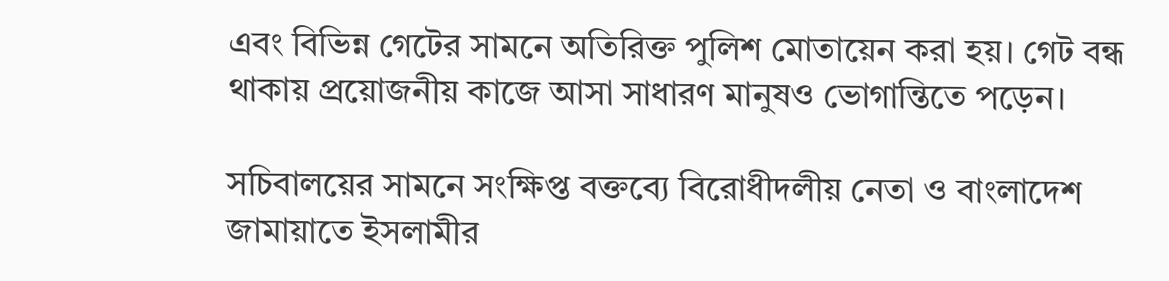এবং বিভিন্ন গেটের সামনে অতিরিক্ত পুলিশ মোতায়েন করা হয়। গেট বন্ধ থাকায় প্রয়োজনীয় কাজে আসা সাধারণ মানুষও ভোগান্তিতে পড়েন।

সচিবালয়ের সামনে সংক্ষিপ্ত বক্তব্যে বিরোধীদলীয় নেতা ও বাংলাদেশ জামায়াতে ইসলামীর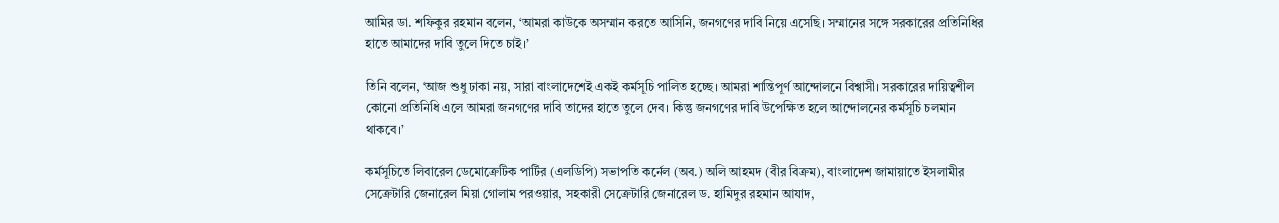আমির ডা. শফিকুর রহমান বলেন, ‘আমরা কাউকে অসম্মান করতে আসিনি, জনগণের দাবি নিয়ে এসেছি। সম্মানের সঙ্গে সরকারের প্রতিনিধির হাতে আমাদের দাবি তুলে দিতে চাই।’

তিনি বলেন, ‘আজ শুধু ঢাকা নয়, সারা বাংলাদেশেই একই কর্মসূচি পালিত হচ্ছে। আমরা শান্তিপূর্ণ আন্দোলনে বিশ্বাসী। সরকারের দায়িত্বশীল কোনো প্রতিনিধি এলে আমরা জনগণের দাবি তাদের হাতে তুলে দেব। কিন্তু জনগণের দাবি উপেক্ষিত হলে আন্দোলনের কর্মসূচি চলমান থাকবে।’

কর্মসূচিতে লিবারেল ডেমোক্রেটিক পার্টির (এলডিপি) সভাপতি কর্নেল (অব.) অলি আহমদ (বীর বিক্রম), বাংলাদেশ জামায়াতে ইসলামীর সেক্রেটারি জেনারেল মিয়া গোলাম পরওয়ার, সহকারী সেক্রেটারি জেনারেল ড. হামিদুর রহমান আযাদ,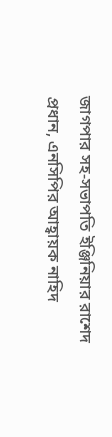জাগপার সহ-সভাপতি ইঞ্জিনিয়ার রাশেদ প্রধান, এনসিপির আহ্বায়ক নাহিদ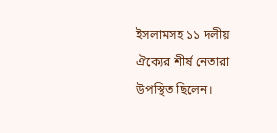ইসলামসহ ১১ দলীয় ঐক্যের শীর্ষ নেতারা উপস্থিত ছিলেন।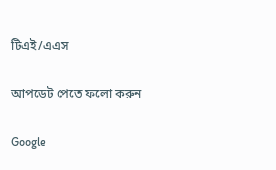টিএই/এএস

আপডেট পেতে ফলো করুন

Google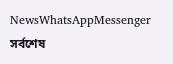NewsWhatsAppMessenger
সর্বশেষ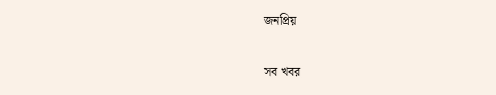জনপ্রিয়

সব খবর